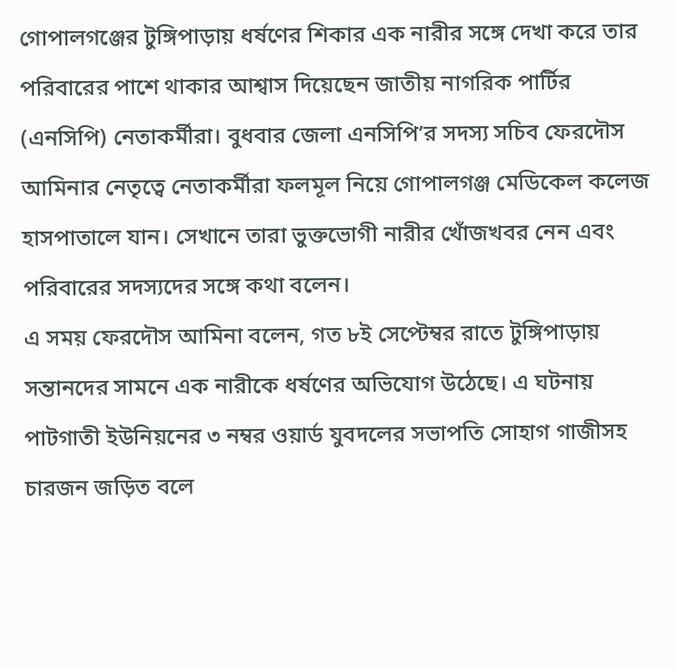গোপালগঞ্জের টুঙ্গিপাড়ায় ধর্ষণের শিকার এক নারীর সঙ্গে দেখা করে তার পরিবারের পাশে থাকার আশ্বাস দিয়েছেন জাতীয় নাগরিক পার্টির (এনসিপি) নেতাকর্মীরা। বুধবার জেলা এনসিপি’র সদস্য সচিব ফেরদৌস আমিনার নেতৃত্বে নেতাকর্মীরা ফলমূল নিয়ে গোপালগঞ্জ মেডিকেল কলেজ হাসপাতালে যান। সেখানে তারা ভুক্তভোগী নারীর খোঁজখবর নেন এবং পরিবারের সদস্যদের সঙ্গে কথা বলেন।
এ সময় ফেরদৌস আমিনা বলেন, গত ৮ই সেপ্টেম্বর রাতে টুঙ্গিপাড়ায় সন্তানদের সামনে এক নারীকে ধর্ষণের অভিযোগ উঠেছে। এ ঘটনায় পাটগাতী ইউনিয়নের ৩ নম্বর ওয়ার্ড যুবদলের সভাপতি সোহাগ গাজীসহ চারজন জড়িত বলে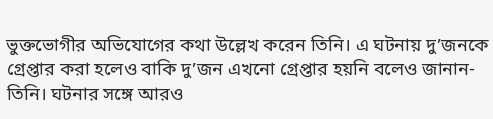ভুক্তভোগীর অভিযোগের কথা উল্লেখ করেন তিনি। এ ঘটনায় দু’জনকে গ্রেপ্তার করা হলেও বাকি দু’জন এখনো গ্রেপ্তার হয়নি বলেও জানান- তিনি। ঘটনার সঙ্গে আরও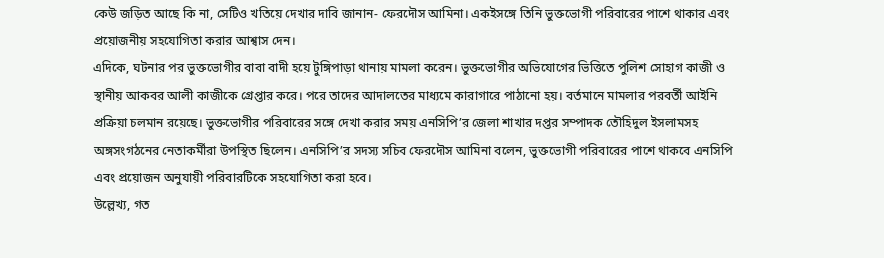কেউ জড়িত আছে কি না, সেটিও খতিয়ে দেখার দাবি জানান- ফেরদৌস আমিনা। একইসঙ্গে তিনি ভুক্তভোগী পরিবারের পাশে থাকার এবং প্রয়োজনীয় সহযোগিতা করার আশ্বাস দেন।
এদিকে, ঘটনার পর ভুক্তভোগীর বাবা বাদী হয়ে টুঙ্গিপাড়া থানায় মামলা করেন। ভুক্তভোগীর অভিযোগের ভিত্তিতে পুলিশ সোহাগ কাজী ও স্থানীয় আকবর আলী কাজীকে গ্রেপ্তার করে। পরে তাদের আদালতের মাধ্যমে কারাগারে পাঠানো হয়। বর্তমানে মামলার পরবর্তী আইনি প্রক্রিয়া চলমান রয়েছে। ভুক্তভোগীর পরিবারের সঙ্গে দেখা করার সময় এনসিপি’র জেলা শাখার দপ্তর সম্পাদক তৌহিদুল ইসলামসহ অঙ্গসংগঠনের নেতাকর্মীরা উপস্থিত ছিলেন। এনসিপি’র সদস্য সচিব ফেরদৌস আমিনা বলেন, ভুক্তভোগী পরিবারের পাশে থাকবে এনসিপি এবং প্রয়োজন অনুযায়ী পরিবারটিকে সহযোগিতা করা হবে।
উল্লেখ্য, গত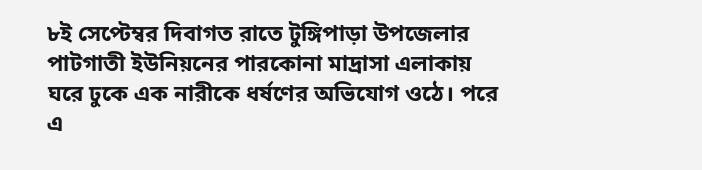৮ই সেপ্টেম্বর দিবাগত রাতে টুঙ্গিপাড়া উপজেলার পাটগাতী ইউনিয়নের পারকোনা মাদ্রাসা এলাকায় ঘরে ঢুকে এক নারীকে ধর্ষণের অভিযোগ ওঠে। পরে এ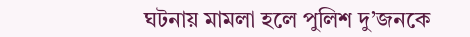ঘটনায় মামলা হলে পুলিশ দু’জনকে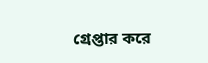গ্রেপ্তার করে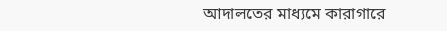আদালতের মাধ্যমে কারাগারে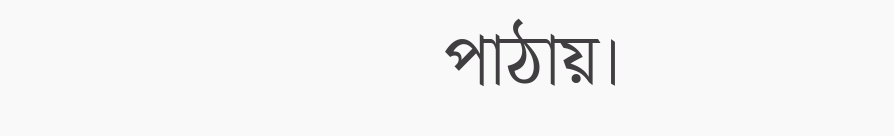পাঠায়।